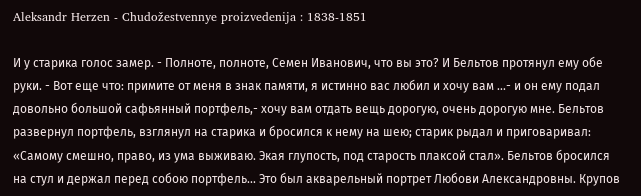Aleksandr Herzen - Chudožestvennye proizvedenija : 1838-1851

И у старика голос замер. - Полноте, полноте, Семен Иванович, что вы это? И Бельтов протянул ему обе руки. - Вот еще что: примите от меня в знак памяти, я истинно вас любил и хочу вам ...- и он ему подал довольно большой сафьянный портфель,- хочу вам отдать вещь дорогую, очень дорогую мне. Бельтов развернул портфель, взглянул на старика и бросился к нему на шею; старик рыдал и приговаривал: «Самому смешно, право, из ума выживаю. Экая глупость, под старость плаксой стал». Бельтов бросился на стул и держал перед собою портфель... Это был акварельный портрет Любови Александровны. Крупов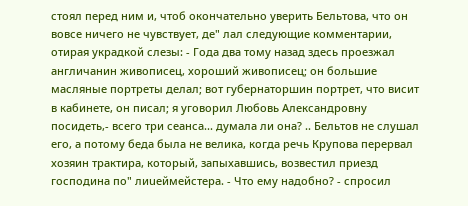стоял перед ним и, чтоб окончательно уверить Бельтова, что он вовсе ничего не чувствует, де" лал следующие комментарии, отирая украдкой слезы: - Года два тому назад здесь проезжал англичанин живописец, хороший живописец; он большие масляные портреты делал; вот губернаторшин портрет, что висит в кабинете, он писал; я уговорил Любовь Александровну посидеть,- всего три сеанса... думала ли она? .. Бельтов не слушал его, а потому беда была не велика, когда речь Крупова перервал хозяин трактира, который, запыхавшись, возвестил приезд господина по" лиuеймейстера. - Что ему надобно? - спросил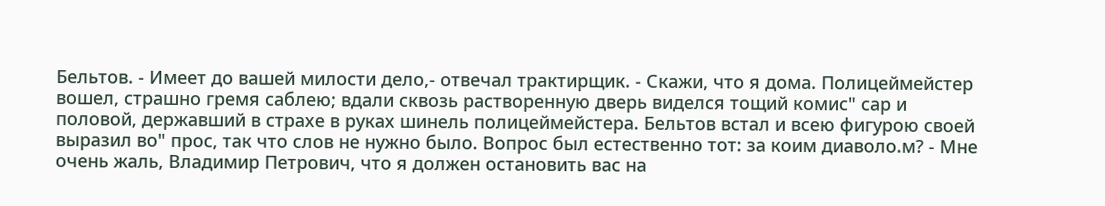Бельтов. - Имеет до вашей милости дело,- отвечал трактирщик. - Скажи, что я дома. Полицеймейстер вошел, страшно гремя саблею; вдали сквозь растворенную дверь виделся тощий комис" сар и половой, державший в страхе в руках шинель полицеймейстера. Бельтов встал и всею фигурою своей выразил во" прос, так что слов не нужно было. Вопрос был естественно тот: за коим диаволо.м? - Мне очень жаль, Владимир Петрович, что я должен остановить вас на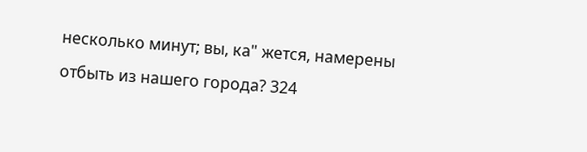несколько минут; вы, ка" жется, намерены отбыть из нашего города? 324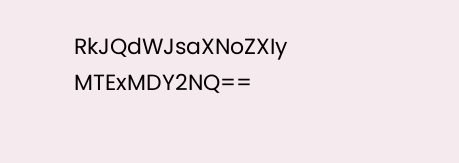RkJQdWJsaXNoZXIy MTExMDY2NQ==